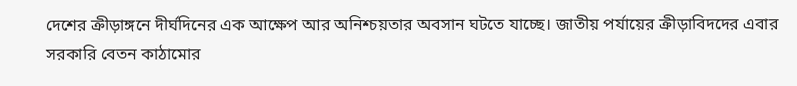দেশের ক্রীড়াঙ্গনে দীর্ঘদিনের এক আক্ষেপ আর অনিশ্চয়তার অবসান ঘটতে যাচ্ছে। জাতীয় পর্যায়ের ক্রীড়াবিদদের এবার সরকারি বেতন কাঠামোর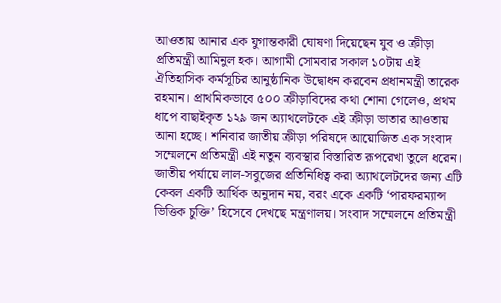আওতায় আনার এক যুগান্তকারী ঘোষণা দিয়েছেন যুব ও ক্রীড়া প্রতিমন্ত্রী আমিনুল হক। আগামী সোমবার সকাল ১০টায় এই ঐতিহাসিক কর্মসূচির আনুষ্ঠানিক উদ্বোধন করবেন প্রধানমন্ত্রী তারেক রহমান। প্রাথমিকভাবে ৫০০ ক্রীড়াবিদের কথা শোনা গেলেও, প্রথম ধাপে বাছাইকৃত ১২৯ জন অ্যাথলেটকে এই ক্রীড়া ভাতার আওতায় আনা হচ্ছে। শনিবার জাতীয় ক্রীড়া পরিষদে আয়োজিত এক সংবাদ সম্মেলনে প্রতিমন্ত্রী এই নতুন ব্যবস্থার বিস্তারিত রূপরেখা তুলে ধরেন।
জাতীয় পর্যায়ে লাল-সবুজের প্রতিনিধিত্ব করা অ্যাথলেটদের জন্য এটি কেবল একটি আর্থিক অনুদান নয়, বরং একে একটি ‘পারফরম্যান্স ভিত্তিক চুক্তি’ হিসেবে দেখছে মন্ত্রণালয়। সংবাদ সম্মেলনে প্রতিমন্ত্রী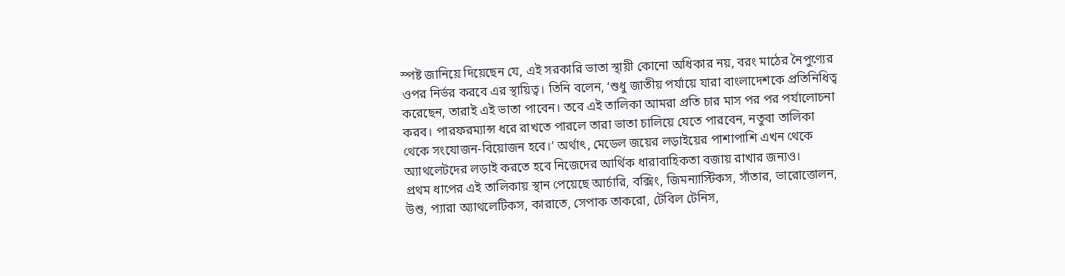স্পষ্ট জানিয়ে দিয়েছেন যে, এই সরকারি ভাতা স্থায়ী কোনো অধিকার নয়, বরং মাঠের নৈপুণ্যের ওপর নির্ভর করবে এর স্থায়িত্ব। তিনি বলেন, ‘শুধু জাতীয় পর্যায়ে যারা বাংলাদেশকে প্রতিনিধিত্ব করেছেন, তারাই এই ভাতা পাবেন। তবে এই তালিকা আমরা প্রতি চার মাস পর পর পর্যালোচনা করব। পারফরম্যান্স ধরে রাখতে পারলে তারা ভাতা চালিয়ে যেতে পারবেন, নতুবা তালিকা থেকে সংযোজন-বিয়োজন হবে।’ অর্থাৎ, মেডেল জয়ের লড়াইয়ের পাশাপাশি এখন থেকে অ্যাথলেটদের লড়াই করতে হবে নিজেদের আর্থিক ধারাবাহিকতা বজায় রাখার জন্যও।
প্রথম ধাপের এই তালিকায় স্থান পেয়েছে আর্চারি, বক্সিং, জিমন্যাস্টিকস, সাঁতার, ভারোত্তোলন, উশু, প্যারা অ্যাথলেটিকস, কারাতে, সেপাক তাকরো, টেবিল টেনিস,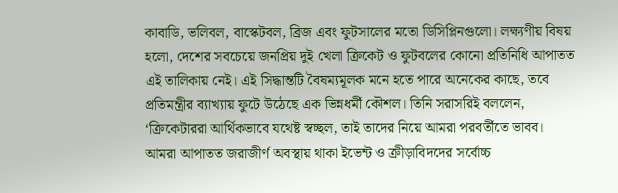কাবাডি, ভলিবল, বাস্কেটবল, ব্রিজ এবং ফুটসালের মতো ডিসিপ্লিনগুলো। লক্ষ্যণীয় বিষয় হলো, দেশের সবচেয়ে জনপ্রিয় দুই খেলা ক্রিকেট ও ফুটবলের কোনো প্রতিনিধি আপাতত এই তালিকায় নেই। এই সিদ্ধান্তটি বৈষম্যমূলক মনে হতে পারে অনেকের কাছে, তবে প্রতিমন্ত্রীর ব্যাখ্যায় ফুটে উঠেছে এক ভিন্নধর্মী কৌশল। তিনি সরাসরিই বললেন, ‘ক্রিকেটাররা আর্থিকভাবে যথেষ্ট স্বচ্ছল, তাই তাদের নিয়ে আমরা পরবর্তীতে ভাবব। আমরা আপাতত জরাজীর্ণ অবস্থায় থাকা ইভেন্ট ও ক্রীড়াবিদদের সর্বোচ্চ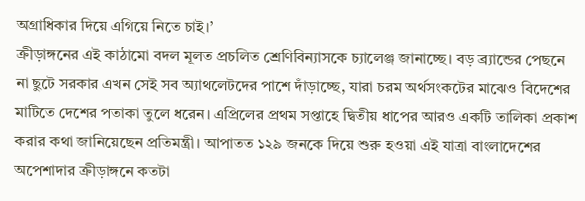অগ্রাধিকার দিয়ে এগিয়ে নিতে চাই।’
ক্রীড়াঙ্গনের এই কাঠামো বদল মূলত প্রচলিত শ্রেণিবিন্যাসকে চ্যালেঞ্জ জানাচ্ছে। বড় ব্র্যান্ডের পেছনে না ছুটে সরকার এখন সেই সব অ্যাথলেটদের পাশে দাঁড়াচ্ছে, যারা চরম অর্থসংকটের মাঝেও বিদেশের মাটিতে দেশের পতাকা তুলে ধরেন। এপ্রিলের প্রথম সপ্তাহে দ্বিতীয় ধাপের আরও একটি তালিকা প্রকাশ করার কথা জানিয়েছেন প্রতিমন্ত্রী। আপাতত ১২৯ জনকে দিয়ে শুরু হওয়া এই যাত্রা বাংলাদেশের অপেশাদার ক্রীড়াঙ্গনে কতটা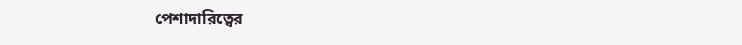পেশাদারিত্বের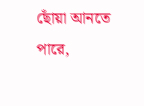ছোঁয়া আনতে পারে,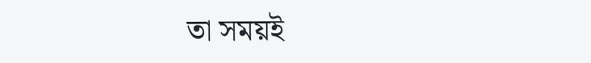তা সময়ই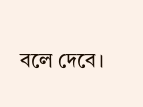বলে দেবে।